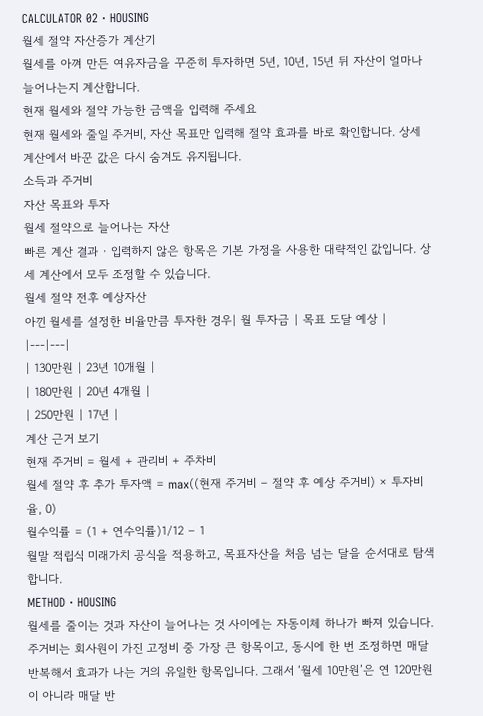CALCULATOR 02 · HOUSING
월세 절약 자산증가 계산기
월세를 아껴 만든 여유자금을 꾸준히 투자하면 5년, 10년, 15년 뒤 자산이 얼마나 늘어나는지 계산합니다.
현재 월세와 절약 가능한 금액을 입력해 주세요
현재 월세와 줄일 주거비, 자산 목표만 입력해 절약 효과를 바로 확인합니다. 상세 계산에서 바꾼 값은 다시 숨겨도 유지됩니다.
소득과 주거비
자산 목표와 투자
월세 절약으로 늘어나는 자산
빠른 계산 결과 · 입력하지 않은 항목은 기본 가정을 사용한 대략적인 값입니다. 상세 계산에서 모두 조정할 수 있습니다.
월세 절약 전후 예상자산
아낀 월세를 설정한 비율만큼 투자한 경우| 월 투자금 | 목표 도달 예상 |
|---|---|
| 130만원 | 23년 10개월 |
| 180만원 | 20년 4개월 |
| 250만원 | 17년 |
계산 근거 보기
현재 주거비 = 월세 + 관리비 + 주차비
월세 절약 후 추가 투자액 = max((현재 주거비 − 절약 후 예상 주거비) × 투자비율, 0)
월수익률 = (1 + 연수익률)1/12 − 1
월말 적립식 미래가치 공식을 적용하고, 목표자산을 처음 넘는 달을 순서대로 탐색합니다.
METHOD · HOUSING
월세를 줄이는 것과 자산이 늘어나는 것 사이에는 자동이체 하나가 빠져 있습니다.
주거비는 회사원이 가진 고정비 중 가장 큰 항목이고, 동시에 한 번 조정하면 매달 반복해서 효과가 나는 거의 유일한 항목입니다. 그래서 ‘월세 10만원’은 연 120만원이 아니라 매달 반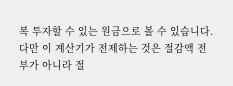복 투자할 수 있는 원금으로 볼 수 있습니다.
다만 이 계산기가 전제하는 것은 절감액 전부가 아니라 절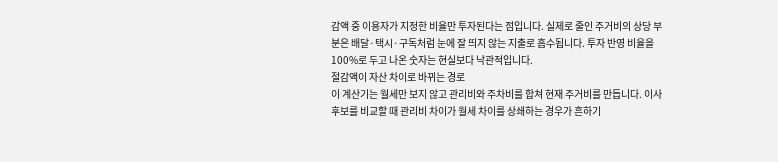감액 중 이용자가 지정한 비율만 투자된다는 점입니다. 실제로 줄인 주거비의 상당 부분은 배달·택시·구독처럼 눈에 잘 띄지 않는 지출로 흡수됩니다. 투자 반영 비율을 100%로 두고 나온 숫자는 현실보다 낙관적입니다.
절감액이 자산 차이로 바뀌는 경로
이 계산기는 월세만 보지 않고 관리비와 주차비를 합쳐 현재 주거비를 만듭니다. 이사 후보를 비교할 때 관리비 차이가 월세 차이를 상쇄하는 경우가 흔하기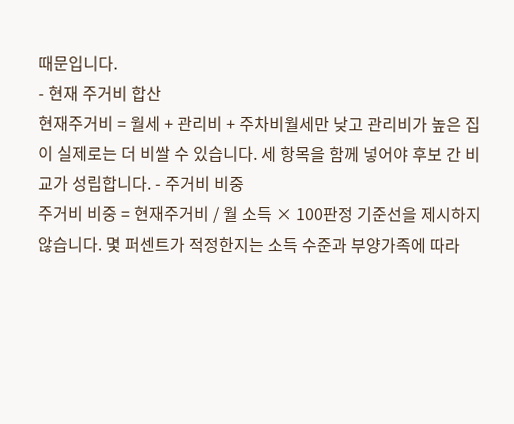때문입니다.
- 현재 주거비 합산
현재주거비 = 월세 + 관리비 + 주차비월세만 낮고 관리비가 높은 집이 실제로는 더 비쌀 수 있습니다. 세 항목을 함께 넣어야 후보 간 비교가 성립합니다. - 주거비 비중
주거비 비중 = 현재주거비 / 월 소득 × 100판정 기준선을 제시하지 않습니다. 몇 퍼센트가 적정한지는 소득 수준과 부양가족에 따라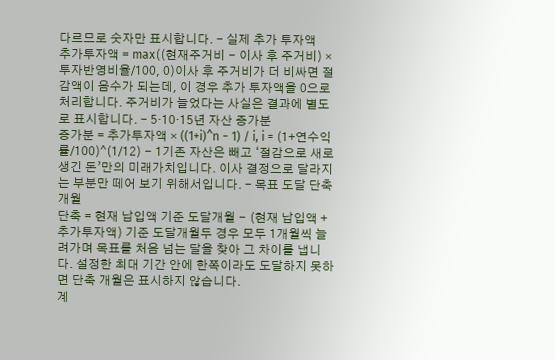다르므로 숫자만 표시합니다. - 실제 추가 투자액
추가투자액 = max((현재주거비 − 이사 후 주거비) × 투자반영비율/100, 0)이사 후 주거비가 더 비싸면 절감액이 음수가 되는데, 이 경우 추가 투자액을 0으로 처리합니다. 주거비가 늘었다는 사실은 결과에 별도로 표시합니다. - 5·10·15년 자산 증가분
증가분 = 추가투자액 × ((1+i)^n − 1) / i, i = (1+연수익률/100)^(1/12) − 1기존 자산은 빼고 ‘절감으로 새로 생긴 돈’만의 미래가치입니다. 이사 결정으로 달라지는 부분만 떼어 보기 위해서입니다. - 목표 도달 단축 개월
단축 = 현재 납입액 기준 도달개월 − (현재 납입액 + 추가투자액) 기준 도달개월두 경우 모두 1개월씩 늘려가며 목표를 처음 넘는 달을 찾아 그 차이를 냅니다. 설정한 최대 기간 안에 한쪽이라도 도달하지 못하면 단축 개월은 표시하지 않습니다.
계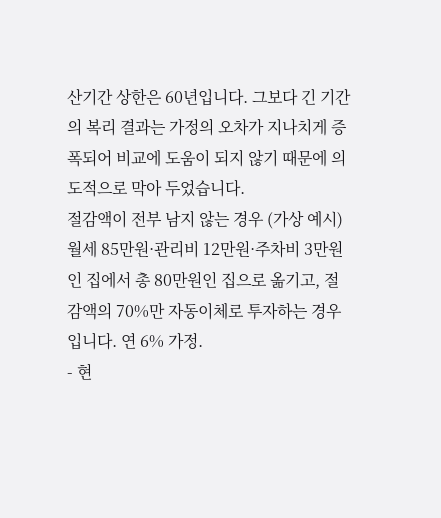산기간 상한은 60년입니다. 그보다 긴 기간의 복리 결과는 가정의 오차가 지나치게 증폭되어 비교에 도움이 되지 않기 때문에 의도적으로 막아 두었습니다.
절감액이 전부 남지 않는 경우 (가상 예시)
월세 85만원·관리비 12만원·주차비 3만원인 집에서 총 80만원인 집으로 옮기고, 절감액의 70%만 자동이체로 투자하는 경우입니다. 연 6% 가정.
- 현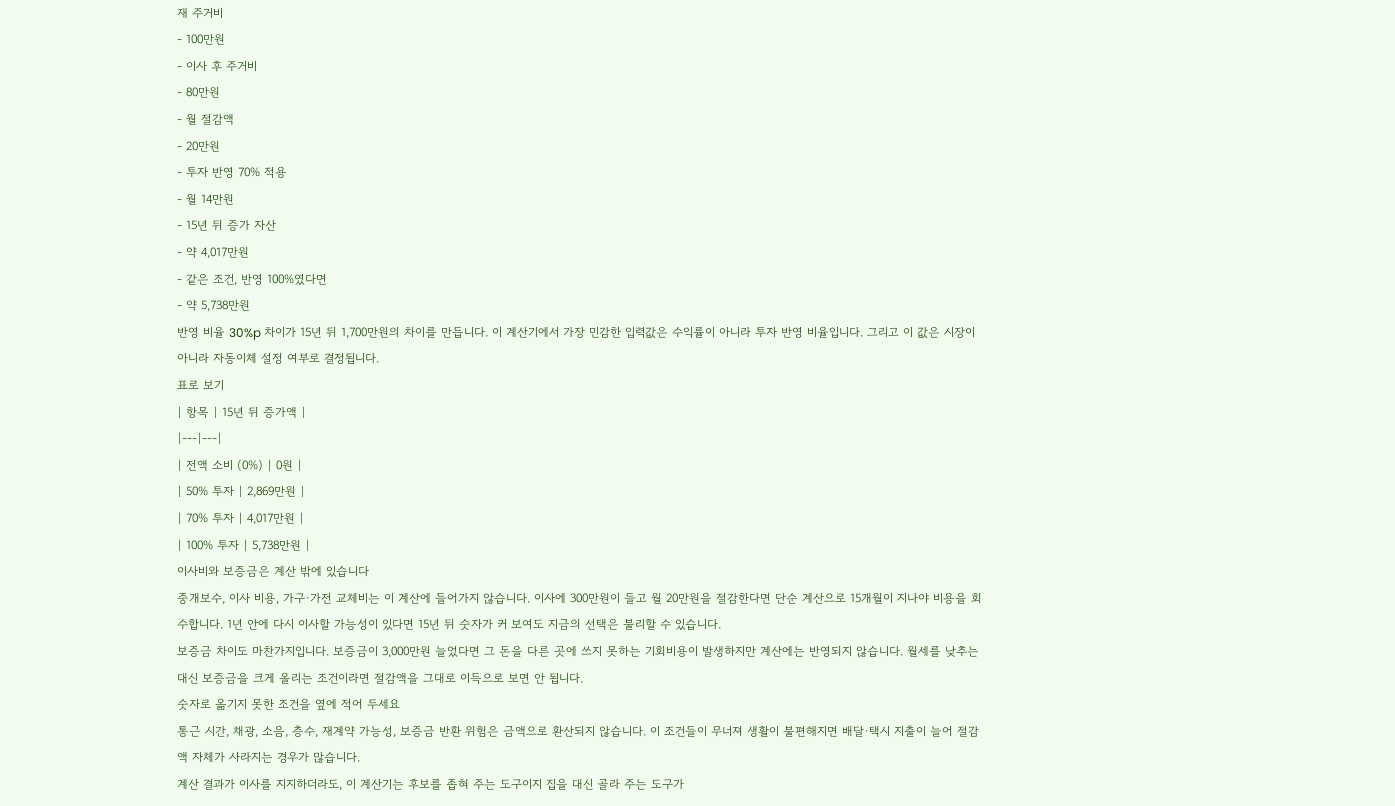재 주거비
- 100만원
- 이사 후 주거비
- 80만원
- 월 절감액
- 20만원
- 투자 반영 70% 적용
- 월 14만원
- 15년 뒤 증가 자산
- 약 4,017만원
- 같은 조건, 반영 100%였다면
- 약 5,738만원
반영 비율 30%p 차이가 15년 뒤 1,700만원의 차이를 만듭니다. 이 계산기에서 가장 민감한 입력값은 수익률이 아니라 투자 반영 비율입니다. 그리고 이 값은 시장이 아니라 자동이체 설정 여부로 결정됩니다.
표로 보기
| 항목 | 15년 뒤 증가액 |
|---|---|
| 전액 소비 (0%) | 0원 |
| 50% 투자 | 2,869만원 |
| 70% 투자 | 4,017만원 |
| 100% 투자 | 5,738만원 |
이사비와 보증금은 계산 밖에 있습니다
중개보수, 이사 비용, 가구·가전 교체비는 이 계산에 들어가지 않습니다. 이사에 300만원이 들고 월 20만원을 절감한다면 단순 계산으로 15개월이 지나야 비용을 회수합니다. 1년 안에 다시 이사할 가능성이 있다면 15년 뒤 숫자가 커 보여도 지금의 선택은 불리할 수 있습니다.
보증금 차이도 마찬가지입니다. 보증금이 3,000만원 늘었다면 그 돈을 다른 곳에 쓰지 못하는 기회비용이 발생하지만 계산에는 반영되지 않습니다. 월세를 낮추는 대신 보증금을 크게 올리는 조건이라면 절감액을 그대로 이득으로 보면 안 됩니다.
숫자로 옮기지 못한 조건을 옆에 적어 두세요
통근 시간, 채광, 소음, 층수, 재계약 가능성, 보증금 반환 위험은 금액으로 환산되지 않습니다. 이 조건들이 무너져 생활이 불편해지면 배달·택시 지출이 늘어 절감액 자체가 사라지는 경우가 많습니다.
계산 결과가 이사를 지지하더라도, 이 계산기는 후보를 좁혀 주는 도구이지 집을 대신 골라 주는 도구가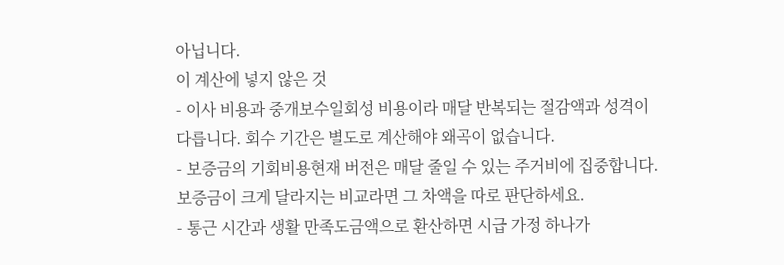아닙니다.
이 계산에 넣지 않은 것
- 이사 비용과 중개보수일회성 비용이라 매달 반복되는 절감액과 성격이 다릅니다. 회수 기간은 별도로 계산해야 왜곡이 없습니다.
- 보증금의 기회비용현재 버전은 매달 줄일 수 있는 주거비에 집중합니다. 보증금이 크게 달라지는 비교라면 그 차액을 따로 판단하세요.
- 통근 시간과 생활 만족도금액으로 환산하면 시급 가정 하나가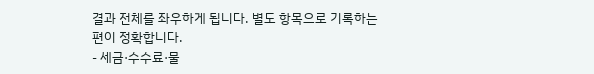결과 전체를 좌우하게 됩니다. 별도 항목으로 기록하는 편이 정확합니다.
- 세금·수수료·물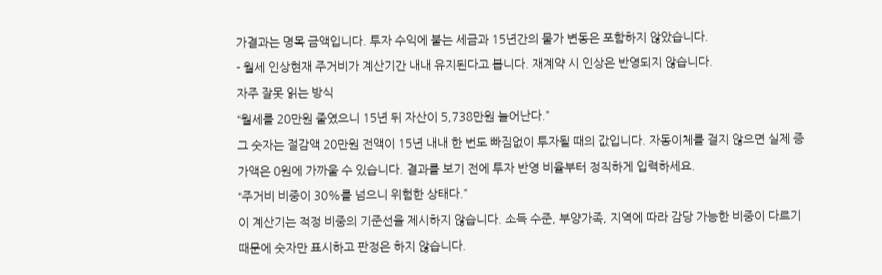가결과는 명목 금액입니다. 투자 수익에 붙는 세금과 15년간의 물가 변동은 포함하지 않았습니다.
- 월세 인상현재 주거비가 계산기간 내내 유지된다고 봅니다. 재계약 시 인상은 반영되지 않습니다.
자주 잘못 읽는 방식
“월세를 20만원 줄였으니 15년 뒤 자산이 5,738만원 늘어난다.”
그 숫자는 절감액 20만원 전액이 15년 내내 한 번도 빠짐없이 투자될 때의 값입니다. 자동이체를 걸지 않으면 실제 증가액은 0원에 가까울 수 있습니다. 결과를 보기 전에 투자 반영 비율부터 정직하게 입력하세요.
“주거비 비중이 30%를 넘으니 위험한 상태다.”
이 계산기는 적정 비중의 기준선을 제시하지 않습니다. 소득 수준, 부양가족, 지역에 따라 감당 가능한 비중이 다르기 때문에 숫자만 표시하고 판정은 하지 않습니다.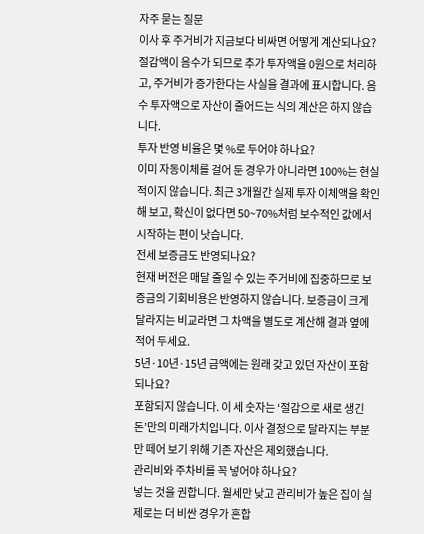자주 묻는 질문
이사 후 주거비가 지금보다 비싸면 어떻게 계산되나요?
절감액이 음수가 되므로 추가 투자액을 0원으로 처리하고, 주거비가 증가한다는 사실을 결과에 표시합니다. 음수 투자액으로 자산이 줄어드는 식의 계산은 하지 않습니다.
투자 반영 비율은 몇 %로 두어야 하나요?
이미 자동이체를 걸어 둔 경우가 아니라면 100%는 현실적이지 않습니다. 최근 3개월간 실제 투자 이체액을 확인해 보고, 확신이 없다면 50~70%처럼 보수적인 값에서 시작하는 편이 낫습니다.
전세 보증금도 반영되나요?
현재 버전은 매달 줄일 수 있는 주거비에 집중하므로 보증금의 기회비용은 반영하지 않습니다. 보증금이 크게 달라지는 비교라면 그 차액을 별도로 계산해 결과 옆에 적어 두세요.
5년·10년·15년 금액에는 원래 갖고 있던 자산이 포함되나요?
포함되지 않습니다. 이 세 숫자는 ‘절감으로 새로 생긴 돈’만의 미래가치입니다. 이사 결정으로 달라지는 부분만 떼어 보기 위해 기존 자산은 제외했습니다.
관리비와 주차비를 꼭 넣어야 하나요?
넣는 것을 권합니다. 월세만 낮고 관리비가 높은 집이 실제로는 더 비싼 경우가 흔합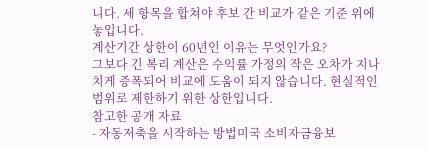니다. 세 항목을 합쳐야 후보 간 비교가 같은 기준 위에 놓입니다.
계산기간 상한이 60년인 이유는 무엇인가요?
그보다 긴 복리 계산은 수익률 가정의 작은 오차가 지나치게 증폭되어 비교에 도움이 되지 않습니다. 현실적인 범위로 제한하기 위한 상한입니다.
참고한 공개 자료
- 자동저축을 시작하는 방법미국 소비자금융보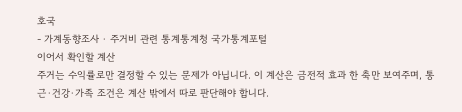호국
- 가계동향조사 · 주거비 관련 통계통계청 국가통계포털
이어서 확인할 계산
주거는 수익률로만 결정할 수 있는 문제가 아닙니다. 이 계산은 금전적 효과 한 축만 보여주며, 통근·건강·가족 조건은 계산 밖에서 따로 판단해야 합니다.